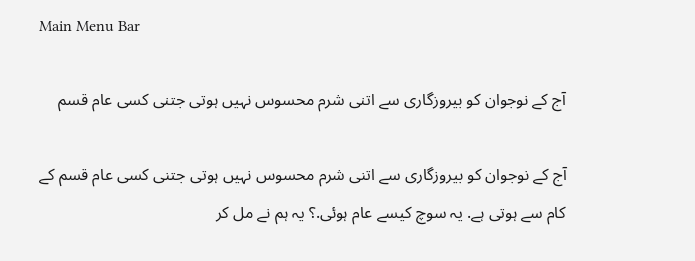Main Menu Bar

آج کے نوجوان کو بیروزگاری سے اتنی شرم محسوس نہیں ہوتی جتنی کسی عام قسم

آج کے نوجوان کو بیروزگاری سے اتنی شرم محسوس نہیں ہوتی جتنی کسی عام قسم کے کام سے ہوتی ہے. یہ سوچ کیسے عام ہوئی.؟ یہ ہم نے مل کر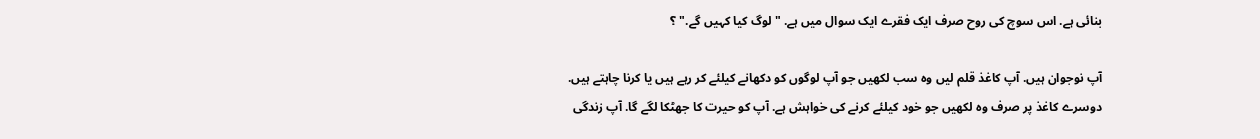بنائی ہے. اس سوچ کی روح صرف ایک فقرے ایک سوال میں ہے. " لوگ کیا کہیں گے." ؟

آپ نوجوان ہیں. آپ کاغذ قلم لیں وہ سب لکھیں جو آپ لوگوں کو دکھانے کیلئے کر رہے ہیں یا کرنا چاہتے ہیں. دوسرے کاغذ پر صرف وہ لکھیں جو خود کیلئے کرنے کی خواہش ہے. آپ کو حیرت کا جھٹکا لگے گا. آپ زندگی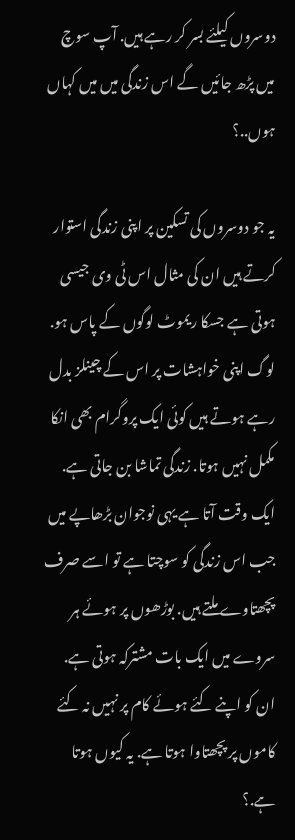دوسروں کیلئے بسر کر رہے ہیں. آپ سوچ میں پڑھ جائیں گے اس زندگی میں میں کہاں ہوں..؟

یہ جو دوسروں کی تسکین پر اپنی زندگی استوار کرتے ہیں ان کی مثال اس ٹی وی جیسی ہوتی ہے جسکا ریموٹ لوگوں کے پاس ہو. لوگ اپنی خواہشات پر اس کے چینلز بدل رہے ہوتے ہیں کوئی ایک پروگرام بھی انکا مکمل نہیں ہوتا. زندگی تماشا بن جاتی ہے. ایک وقت آتا ہے یہی نوجوان بڑھاپے میں جب اس زندگی کو سوچتا ہے تو اسے صرف پچھتاوے ملتے ہیں. بوڑھوں پر ہوئے ہر سروے میں ایک بات مشترکہ ہوتی ہے. ان کو اپنے کئے ہوئے کام پر نہیں نہ کئے کاموں پر پچھتاوا ہوتا ہے. یہ کیوں ہوتا ہے.؟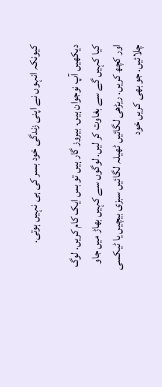کیونکہ انہوں نے اپنی زندگی خود بسر کی ہی نہیں ہوتی.

دیکھیں آپ نوجوان ہیں. بیروز گار ہیں تو بس ایک کام کریں. لوگ کیا کہیں گے سے بغاوت کر لیں. لوگوں سے کہیں بھاڑ میں جاو اور کچھ کریں. ریڑھی لگائیں ٹھیلہ لگائیں سبزی بیچیں یا ٹیکسی چلائیں. جو بھی کریں خود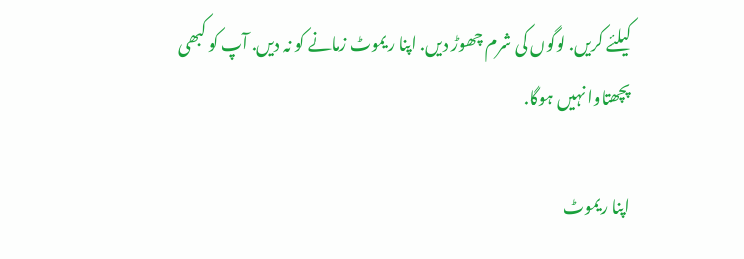کیلئے کریں. لوگوں کی شرم چھوڑ دیں. اپنا ریموٹ زمانے کو نہ دیں. آپ کو کبھی پچھتاوا نہیں ہوگا.

اپنا ریموٹ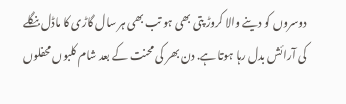دوسروں کو دینے والا کروڑ پتی بھی ہو تب بھی ہر سال گاڑی کا ماڈل بنگلے کی آرائش بدل رہا ہوتا ہے. دن بھر کی محنت کے بعد شام کلبوں محفلوں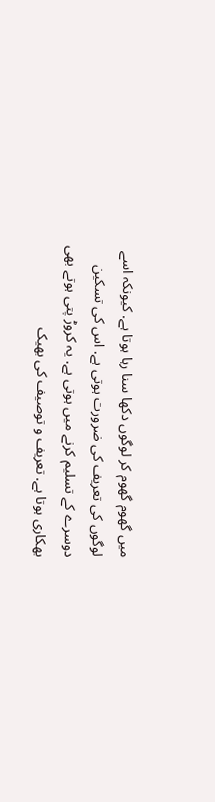میں گھوم گھوم کر لوگوں دکھا سنا رہا ہوتا ہے. کیونکہ اسے لوگوں کی تعریف کی ضرورت ہوتی ہے. اس کی تسکین دوسرے کے تسلیم کرنے میں ہوتی ہے. یہ کروڑ پتی ہوتے بھی بھکاری ہوتا ہے. تعریف و توصیف کی بھیک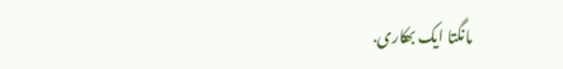مانگتا ایک بھکاری.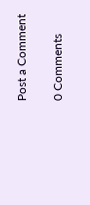Post a Comment

0 Comments